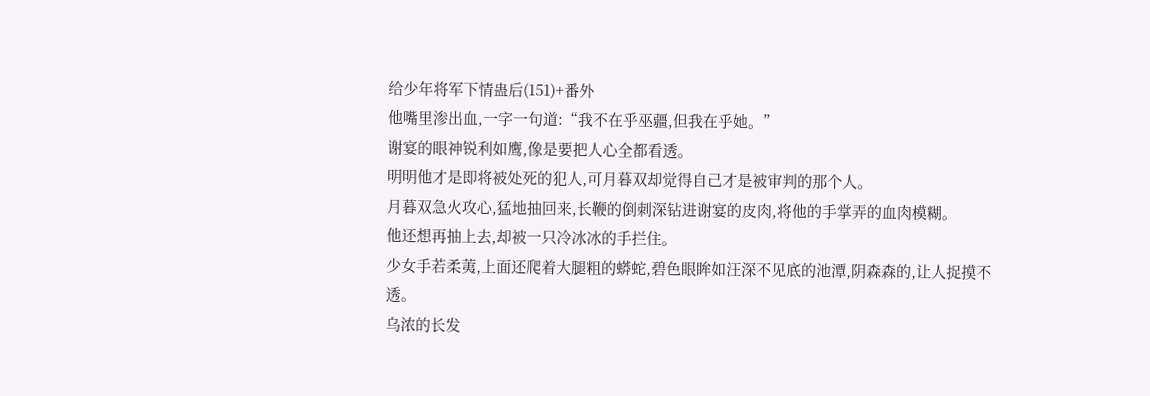给少年将军下情蛊后(151)+番外
他嘴里渗出血,一字一句道:“我不在乎巫疆,但我在乎她。”
谢宴的眼神锐利如鹰,像是要把人心全都看透。
明明他才是即将被处死的犯人,可月暮双却觉得自己才是被审判的那个人。
月暮双急火攻心,猛地抽回来,长鞭的倒刺深钻进谢宴的皮肉,将他的手掌弄的血肉模糊。
他还想再抽上去,却被一只冷冰冰的手拦住。
少女手若柔荑,上面还爬着大腿粗的蟒蛇,碧色眼眸如汪深不见底的池潭,阴森森的,让人捉摸不透。
乌浓的长发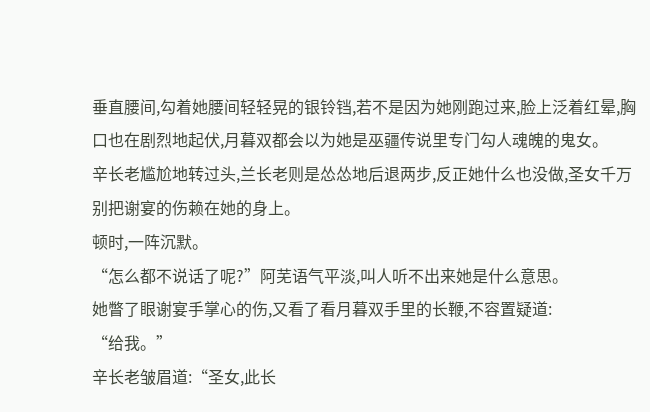垂直腰间,勾着她腰间轻轻晃的银铃铛,若不是因为她刚跑过来,脸上泛着红晕,胸口也在剧烈地起伏,月暮双都会以为她是巫疆传说里专门勾人魂魄的鬼女。
辛长老尴尬地转过头,兰长老则是怂怂地后退两步,反正她什么也没做,圣女千万别把谢宴的伤赖在她的身上。
顿时,一阵沉默。
“怎么都不说话了呢?”阿芜语气平淡,叫人听不出来她是什么意思。
她瞥了眼谢宴手掌心的伤,又看了看月暮双手里的长鞭,不容置疑道:
“给我。”
辛长老皱眉道:“圣女,此长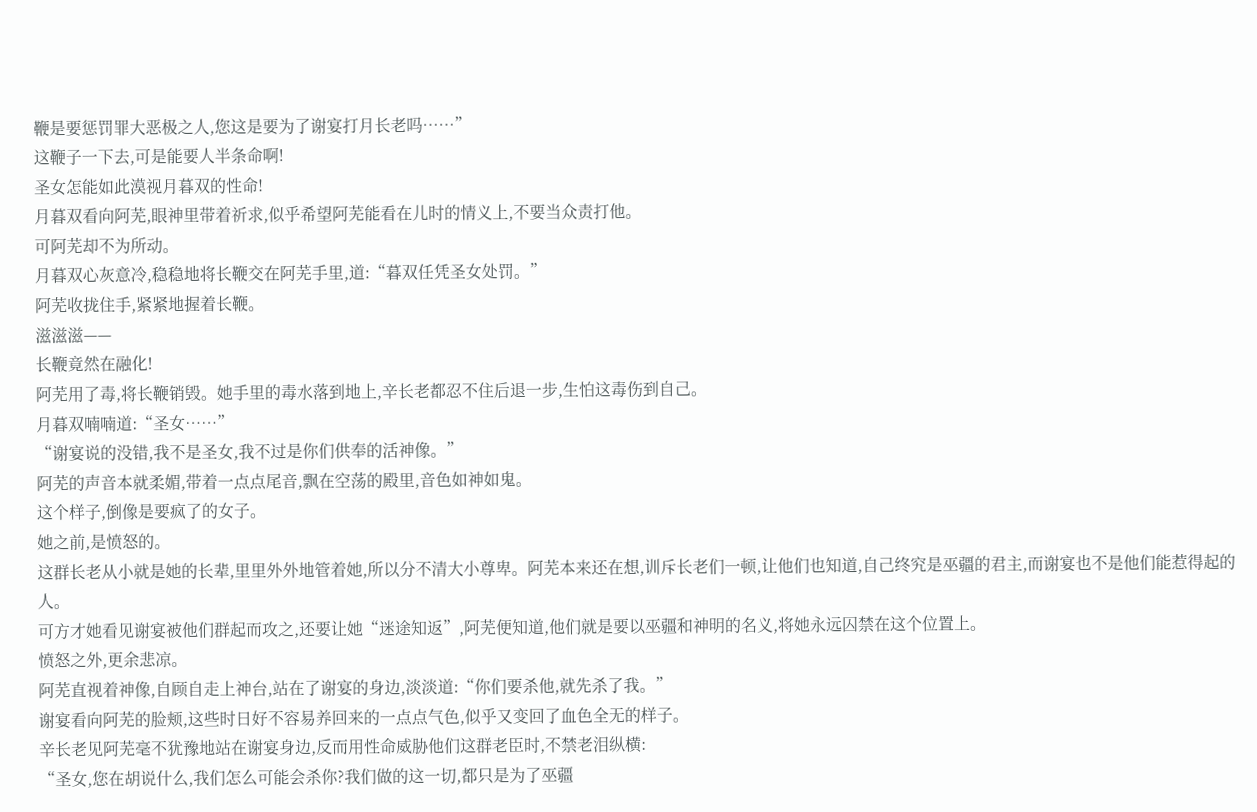鞭是要惩罚罪大恶极之人,您这是要为了谢宴打月长老吗……”
这鞭子一下去,可是能要人半条命啊!
圣女怎能如此漠视月暮双的性命!
月暮双看向阿芜,眼神里带着祈求,似乎希望阿芜能看在儿时的情义上,不要当众责打他。
可阿芜却不为所动。
月暮双心灰意冷,稳稳地将长鞭交在阿芜手里,道:“暮双任凭圣女处罚。”
阿芜收拢住手,紧紧地握着长鞭。
滋滋滋——
长鞭竟然在融化!
阿芜用了毒,将长鞭销毁。她手里的毒水落到地上,辛长老都忍不住后退一步,生怕这毒伤到自己。
月暮双喃喃道:“圣女……”
“谢宴说的没错,我不是圣女,我不过是你们供奉的活神像。”
阿芜的声音本就柔媚,带着一点点尾音,飘在空荡的殿里,音色如神如鬼。
这个样子,倒像是要疯了的女子。
她之前,是愤怒的。
这群长老从小就是她的长辈,里里外外地管着她,所以分不清大小尊卑。阿芜本来还在想,训斥长老们一顿,让他们也知道,自己终究是巫疆的君主,而谢宴也不是他们能惹得起的人。
可方才她看见谢宴被他们群起而攻之,还要让她“迷途知返”,阿芜便知道,他们就是要以巫疆和神明的名义,将她永远囚禁在这个位置上。
愤怒之外,更余悲凉。
阿芜直视着神像,自顾自走上神台,站在了谢宴的身边,淡淡道:“你们要杀他,就先杀了我。”
谢宴看向阿芜的脸颊,这些时日好不容易养回来的一点点气色,似乎又变回了血色全无的样子。
辛长老见阿芜毫不犹豫地站在谢宴身边,反而用性命威胁他们这群老臣时,不禁老泪纵横:
“圣女,您在胡说什么,我们怎么可能会杀你?我们做的这一切,都只是为了巫疆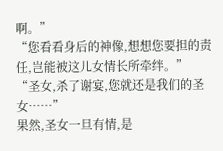啊。”
“您看看身后的神像,想想您要担的责任,岂能被这儿女情长所牵绊。”
“圣女,杀了谢宴,您就还是我们的圣女……”
果然,圣女一旦有情,是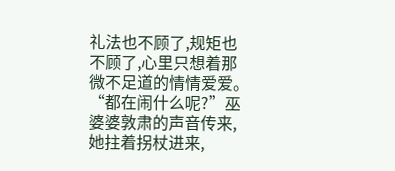礼法也不顾了,规矩也不顾了,心里只想着那微不足道的情情爱爱。
“都在闹什么呢?”巫婆婆敦肃的声音传来,她拄着拐杖进来,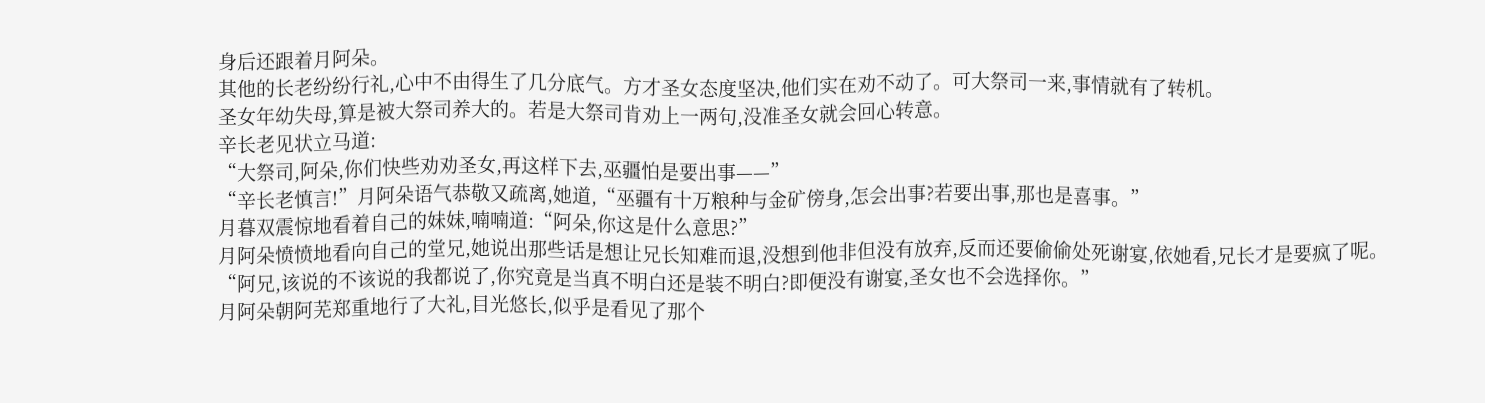身后还跟着月阿朵。
其他的长老纷纷行礼,心中不由得生了几分底气。方才圣女态度坚决,他们实在劝不动了。可大祭司一来,事情就有了转机。
圣女年幼失母,算是被大祭司养大的。若是大祭司肯劝上一两句,没准圣女就会回心转意。
辛长老见状立马道:
“大祭司,阿朵,你们快些劝劝圣女,再这样下去,巫疆怕是要出事——”
“辛长老慎言!”月阿朵语气恭敬又疏离,她道,“巫疆有十万粮种与金矿傍身,怎会出事?若要出事,那也是喜事。”
月暮双震惊地看着自己的妹妹,喃喃道:“阿朵,你这是什么意思?”
月阿朵愤愤地看向自己的堂兄,她说出那些话是想让兄长知难而退,没想到他非但没有放弃,反而还要偷偷处死谢宴,依她看,兄长才是要疯了呢。
“阿兄,该说的不该说的我都说了,你究竟是当真不明白还是装不明白?即便没有谢宴,圣女也不会选择你。”
月阿朵朝阿芜郑重地行了大礼,目光悠长,似乎是看见了那个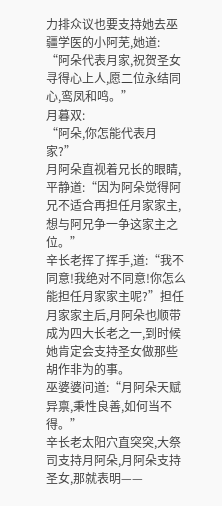力排众议也要支持她去巫疆学医的小阿芜,她道:
“阿朵代表月家,祝贺圣女寻得心上人,愿二位永结同心,鸾凤和鸣。”
月暮双:
“阿朵,你怎能代表月家?”
月阿朵直视着兄长的眼睛,平静道:“因为阿朵觉得阿兄不适合再担任月家家主,想与阿兄争一争这家主之位。”
辛长老挥了挥手,道:“我不同意!我绝对不同意!你怎么能担任月家家主呢?”担任月家家主后,月阿朵也顺带成为四大长老之一,到时候她肯定会支持圣女做那些胡作非为的事。
巫婆婆问道:“月阿朵天赋异禀,秉性良善,如何当不得。”
辛长老太阳穴直突突,大祭司支持月阿朵,月阿朵支持圣女,那就表明——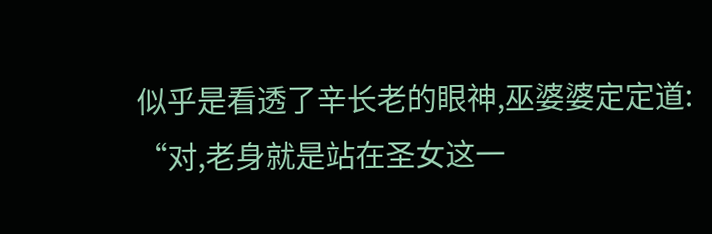似乎是看透了辛长老的眼神,巫婆婆定定道:
“对,老身就是站在圣女这一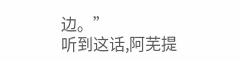边。”
听到这话,阿芜提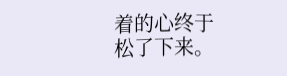着的心终于松了下来。